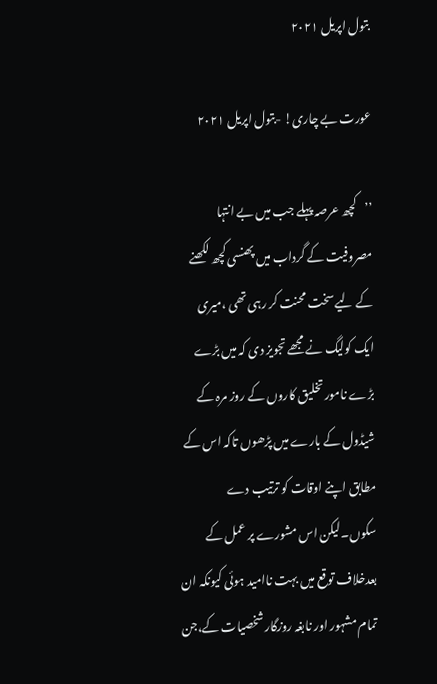بتول اپریل ۲۰۲۱

عورت بے چاری! -بتول اپریل ۲۰۲۱

’’کچھ عرصہ پہلے جب میں بے انتہا مصروفیت کے گرداب میں پھنسی کچھ لکھنے کے لیے سخت محنت کر رہی تھی ،میری ایک کولیگ نے مجھے تجویز دی کہ میں بڑے بڑے نامور تخلیق کاروں کے روز مرہ کے شیڈول کے بارے میں پڑھوں تاکہ اس کے مطابق اپنے اوقات کو ترتیب دے سکوں۔لیکن اس مشورے پر عمل کے بعدخلاف توقع میں بہت ناامید ہوئی کیونکہ ان تمام مشہور اور نابغہ روزگار شخصیات کے،جن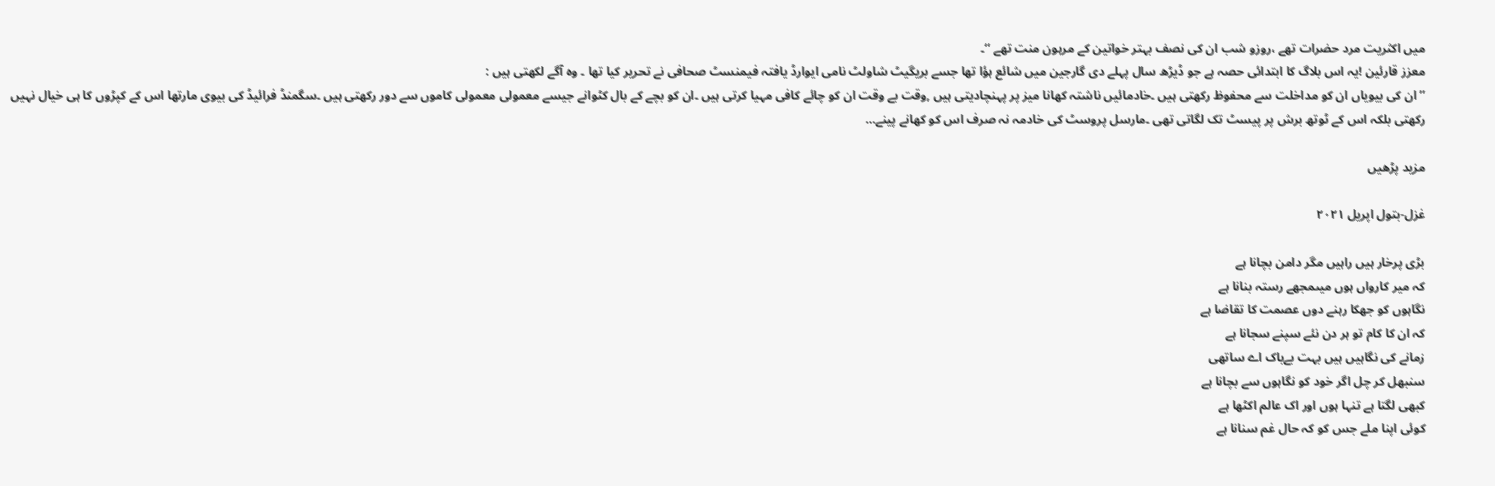میں اکثریت مرد حضرات تھے ،روزو شب ان کی نصف بہتر خواتین کے مرہون منت تھے ‘‘۔
معزز قارئین !یہ اس بلاگ کا ابتدائی حصہ ہے جو ڈیڑھ سال پہلے دی گارجین میں شائع ہؤا تھا جسے بریگیٹ شاولٹ نامی ایوارڈ یافتہ فیمنسٹ صحافی نے تحریر کیا تھا ۔ وہ آگے لکھتی ہیں :
’’ان کی بیویاں ان کو مداخلت سے محفوظ رکھتی ہیں ۔خادمائیں ناشتہ کھانا میز پر پہنچادیتی ہیں ,وقت بے وقت ان کو چائے کافی مہیا کرتی ہیں ۔ان کو بچے کے بال کٹوانے جیسے معمولی معمولی کاموں سے دور رکھتی ہیں ۔سگمنڈ فرائیڈ کی بیوی مارتھا اس کے کپڑوں کا ہی خیال نہیں رکھتی بلکہ اس کے ٹوتھ برش پر پیسٹ تک لگاتی تھی ۔مارسل پروسٹ کی خادمہ نہ صرف اس کو کھانے پینے…

مزید پڑھیں

غزل-بتول اپریل ۲۰۲۱

بڑی پرخار ہیں راہیں مگر دامن بچانا ہے
کہ میر کارواں ہوں میںمجھے رستہ بنانا ہے
نگاہوں کو جھکا رہنے دوں عصمت کا تقاضا ہے
کہ ان کا کام تو ہر دن نئے سپنے سجانا ہے
زمانے کی نگاہیں ہیں بہت بےباک اے ساتھی
سنبھل کر چل اگر خود کو نگاہوں سے بچانا ہے
کبھی لگتا ہے تنہا ہوں اور اک عالم اکٹھا ہے
کوئی اپنا ملے جس کو کہ حال غم سنانا ہے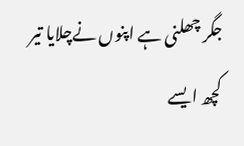جگر چھلنی ہے اپنوں نےچلایا تیر کچھ ایسے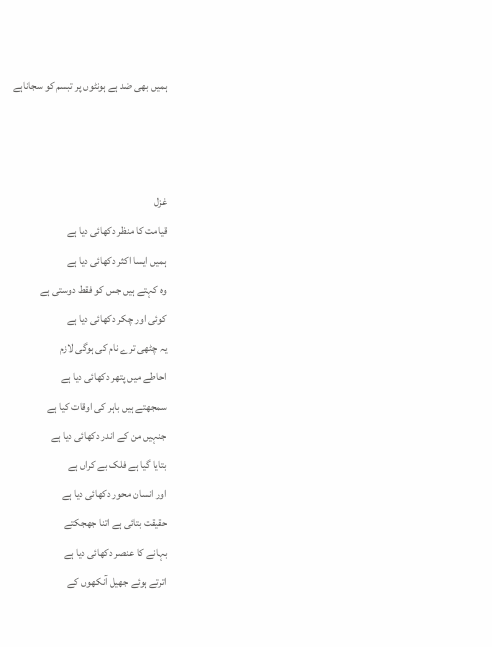ہمیں بھی ضد ہے ہونٹوں پر تبسم کو سجاناہے



غزل
قیامت کا منظر دکھائی دیا ہے
ہمیں ایسا اکثر دکھائی دیا ہے
وہ کہتے ہیں جس کو فقط دوستی ہے
کوئی اور چکر دکھائی دیا ہے
یہ چٹھی ترے نام کی ہوگی لازم
احاطے میں پتھر دکھائی دیا ہے
سمجھتے ہیں باہر کی اوقات کیا ہے
جنہیں من کے اندر دکھائی دیا ہے
بتایا گیا ہے فلک بے کراں ہے
اور انسان محور دکھائی دیا ہے
حقیقت بتائی ہے اتنا جھجکتے
بہانے کا عنصر دکھائی دیا ہے
اترتے ہوئے جھیل آنکھوں کے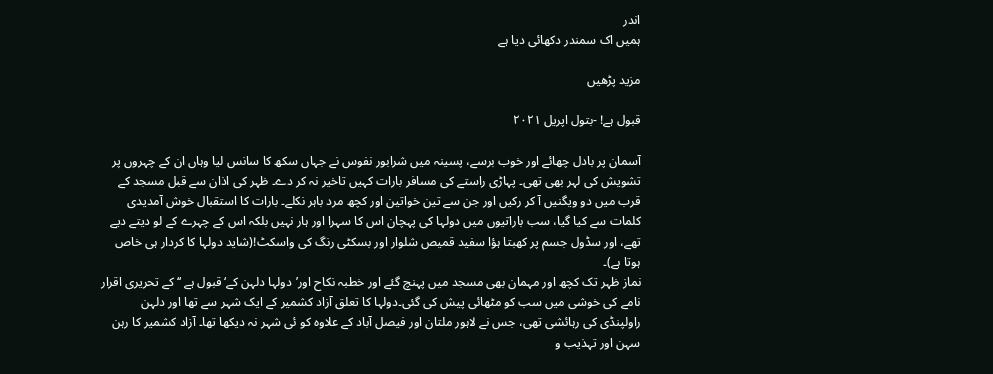اندر
ہمیں اک سمندر دکھائی دیا ہے

مزید پڑھیں

قبول ہے! -بتول اپریل ۲۰۲۱

آسمان پر بادل چھائے اور خوب برسے، پسینہ میں شرابور نفوس نے جہاں سکھ کا سانس لیا وہاں ان کے چہروں پر تشویش کی لہر بھی تھی۔ پہاڑی راستے کی مسافر بارات کہیں تاخیر نہ کر دے۔ ظہر کی اذان سے قبل مسجد کے قرب میں دو ویگنیں آ کر رکیں اور جن سے تین خواتین اور کچھ مرد باہر نکلے۔ بارات کا استقبال خوش آمدیدی کلمات سے کیا گیا، سب باراتیوں میں دولہا کی پہچان اس کا سہرا اور ہار نہیں بلکہ اس کے چہرے کے لو دیتے دیے تھے، اور سڈول جسم پر کھبتا ہؤا سفید قمیص شلوار اور بسکٹی رنگ کی واسکٹ!(شاید دولہا کا کردار ہی خاص ہوتا ہے)۔
نماز ظہر تک کچھ اور مہمان بھی مسجد میں پہنچ گئے اور خطبہ نکاح اور’دولہا دلہن کے‘قبول ہے ‘‘ کے تحریری اقرار نامے کی خوشی میں سب کو مٹھائی پیش کی گئی۔دولہا کا تعلق آزاد کشمیر کے ایک شہر سے تھا اور دلہن راولپنڈی کی رہائشی تھی، جس نے لاہور ملتان اور فیصل آباد کے علاوہ کو ئی شہر نہ دیکھا تھا۔ آزاد کشمیر کا رہن سہن اور تہذیب و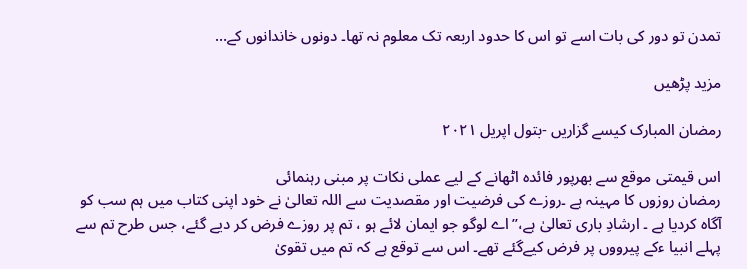تمدن تو دور کی بات اسے تو اس کا حدود اربعہ تک معلوم نہ تھا۔ دونوں خاندانوں کے…

مزید پڑھیں

رمضان المبارک کیسے گزاریں -بتول اپریل ۲۰۲۱

اس قیمتی موقع سے بھرپور فائدہ اٹھانے کے لیے عملی نکات پر مبنی رہنمائی
رمضان روزوں کا مہینہ ہے ۔روزے کی فرضیت اور مقصدیت سے اللہ تعالیٰ نے خود اپنی کتاب میں ہم سب کو آگاہ کردیا ہے ۔ ارشادِ باری تعالیٰ ہے،’’اے لوگو جو ایمان لائے ہو ، تم پر روزے فرض کر دیے گئے، جس طرح تم سے پہلے انبیا ءکے پیرووں پر فرض کیےگئے تھے۔ اس سے توقع ہے کہ تم میں تقویٰ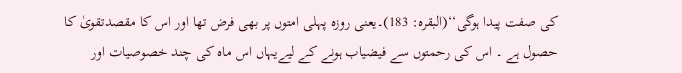کی صفت پیدا ہوگی‘‘(البقرہ: 183)۔یعنی روزہ پہلی امتوں پر بھی فرض تھا اور اس کا مقصدتقویٰ کا حصول ہے ۔ اس کی رحمتوں سے فیضیاب ہونے کے لیےیہاں اس ماہ کی چند خصوصیات اور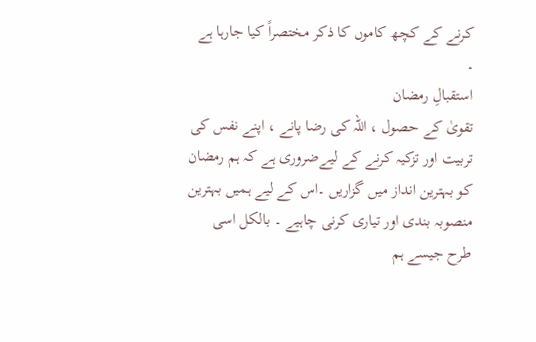کرنے کے کچھ کاموں کا ذکر مختصراً کیا جارہا ہے ۔
استقبالِ رمضان
تقویٰ کے حصول ، اللہ کی رضا پانے ، اپنے نفس کی تربیت اور تزکیہ کرنے کے لیےضروری ہے کہ ہم رمضان کو بہترین انداز میں گزاریں ۔اس کے لیے ہمیں بہترین منصوبہ بندی اور تیاری کرنی چاہیے ۔ بالکل اسی طرح جیسے ہم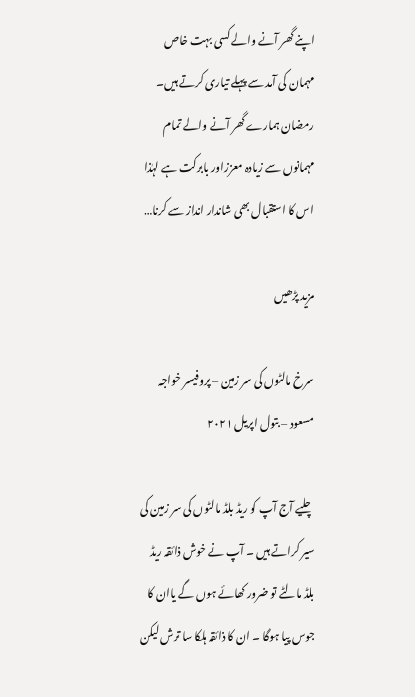اپنے گھر آنے والے کسی بہت خاص مہمان کی آمد سے پہلے تیاری کرتے ہیں۔ رمضان ہمارے گھر آنے والے تمام مہمانوں سے زیادہ معززاور بابرکت ہے لہٰذا اس کا استقبال بھی شاندار انداز سے کرنا…

مزید پڑھیں

سرخ مالٹوں کی سر زمین – پروفیسر خواجہ مسعود – بتول اپریل ۲۰۲۱

چلیے آج آپ کو ریڈ بلڈ مالٹوں کی سر زمین کی سیر کراتے ہیں ۔ آپ نے خوش ذائقہ ریڈ بلڈ مالٹے تو ضرور کھائے ہوں گے یاان کا جوس پیا ہوگا ۔ ان کا ذائقہ ہلکا سا ترش لیکن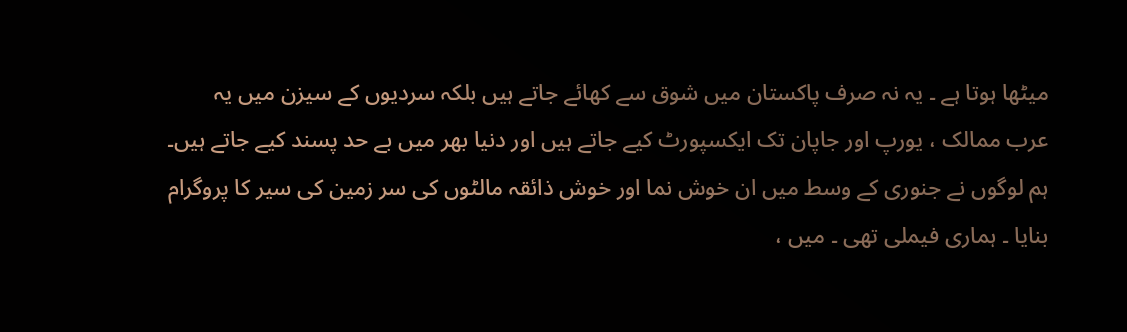میٹھا ہوتا ہے ۔ یہ نہ صرف پاکستان میں شوق سے کھائے جاتے ہیں بلکہ سردیوں کے سیزن میں یہ عرب ممالک ، یورپ اور جاپان تک ایکسپورٹ کیے جاتے ہیں اور دنیا بھر میں بے حد پسند کیے جاتے ہیں۔
ہم لوگوں نے جنوری کے وسط میں ان خوش نما اور خوش ذائقہ مالٹوں کی سر زمین کی سیر کا پروگرام بنایا ۔ ہماری فیملی تھی ۔ میں ،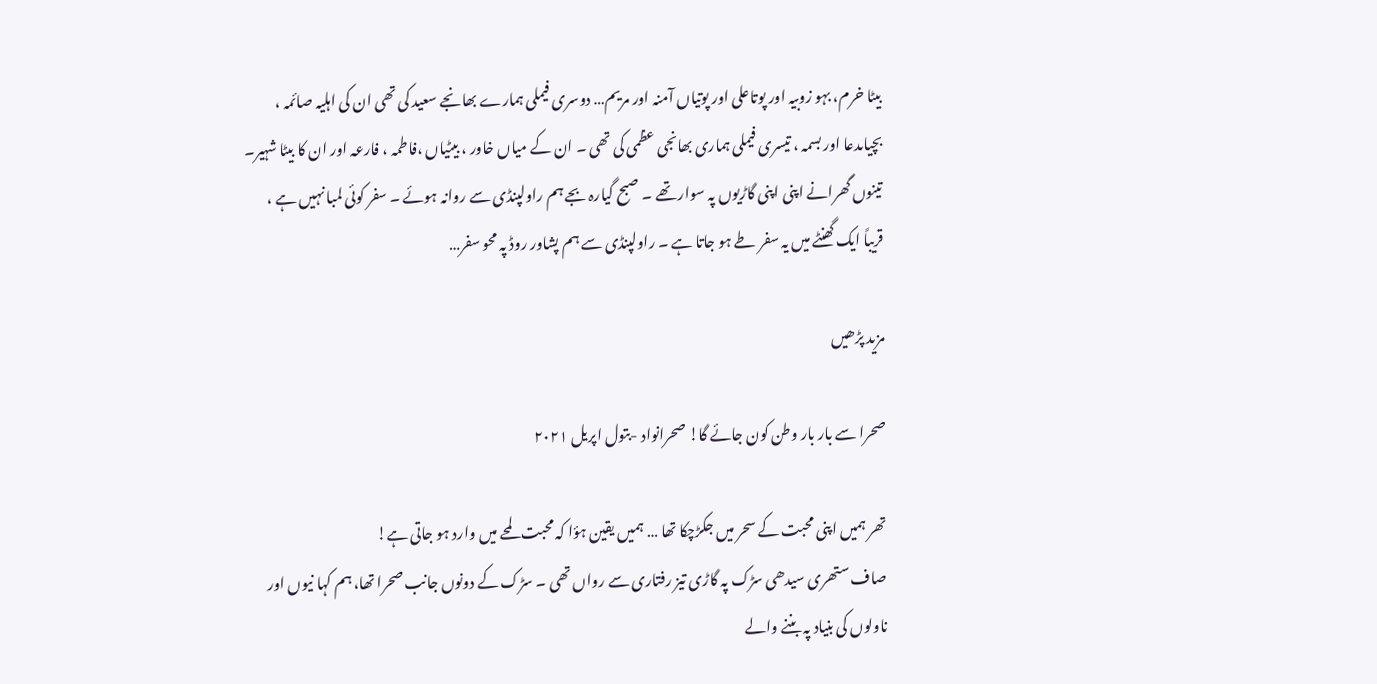بیٹا خرم، بہو زوبیہ اور پوتاعلی اور پوتیاں آمنہ اور مریم… دوسری فیملی ہمارے بھانجے سعید کی تھی ان کی اہلیہ صائمہ ، بچیاںدعا اور بسمہ ، تیسری فیملی ہماری بھانجی عظمی کی تھی ۔ ان کے میاں خاور ، بیٹیاں ،فاطمہ ، فارعہ اور ان کا بیٹا شہیر۔
تینوں گھرانے اپنی اپنی گاڑیوں پہ سوار تھے ۔ صبح گیارہ بجے ہم راولپنڈی سے روانہ ہوئے ۔ سفر کوئی لمبا نہیں ہے ، قریباً ایک گھنٹے میں یہ سفر طے ہو جاتا ہے ۔ راولپنڈی سے ہم پشاور روڈ پہ محو سفر…

مزید پڑھیں

صحرا سے بار بار وطن کون جائے گا! صحرانواد -بتول اپریل ۲۰۲۱

تھر ہمیں اپنی محبت کے سحر میں جکڑچکا تھا … ہمیں یقین ہؤا کہ محبت لمحے میں وارد ہو جاتی ہے!
صاف ستھری سیدھی سڑک پہ گاڑی تیز رفتاری سے رواں تھی ۔ سڑک کے دونوں جانب صحرا تھا، ہم کہا نیوں اور ناولوں کی بنیاد پہ بننے والے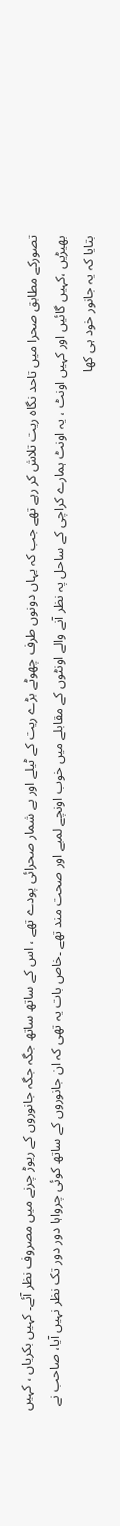تصورکے مطابق صحرا میں تاحد نگاہ ریت تلاش کر رہے تھے جب کہ یہاں دونوں طرف چھوٹے بڑے ریت کے ٹیلے اور بے شمار صحرائی پودے تھے ، اس کے ساتھ ساتھ جگہ جگہ جانوروں کے ریوڑ چرنے میں مصروف نظر آئے۔ کہیں بکریاں ، کہیں بھیڑیں ،کہیں گائیں اور کہیں اونٹ ، یہ اونٹ ہمارے کراچی کے ساحل پہ نظر آنے والے اونٹوں کے مقابلے میں خوب اونچے لمبے اور صحت مند تھے ۔خاص بات یہ تھی کہ ان جانوروں کے ساتھ کوئی چرواہا دور دور تک نظر نہیں آیا، صاحب نے بتایا کہ یہ جانور خود ہی کھا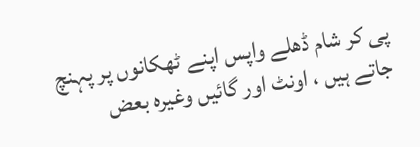پی کر شام ڈھلے واپس اپنے ٹھکانوں پر پہنچ جاتے ہیں ، اونٹ اور گائیں وغیرہ بعض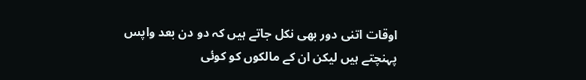اوقات اتنی دور بھی نکل جاتے ہیں کہ دو دن بعد واپس پہنچتے ہیں لیکن ان کے مالکوں کو کوئی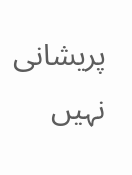پریشانی نہیں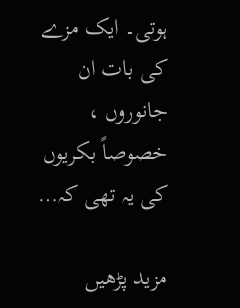ہوتی۔ ایک مزے کی بات ان جانوروں ، خصوصاً بکریوں کی یہ تھی کہ…

مزید پڑھیں